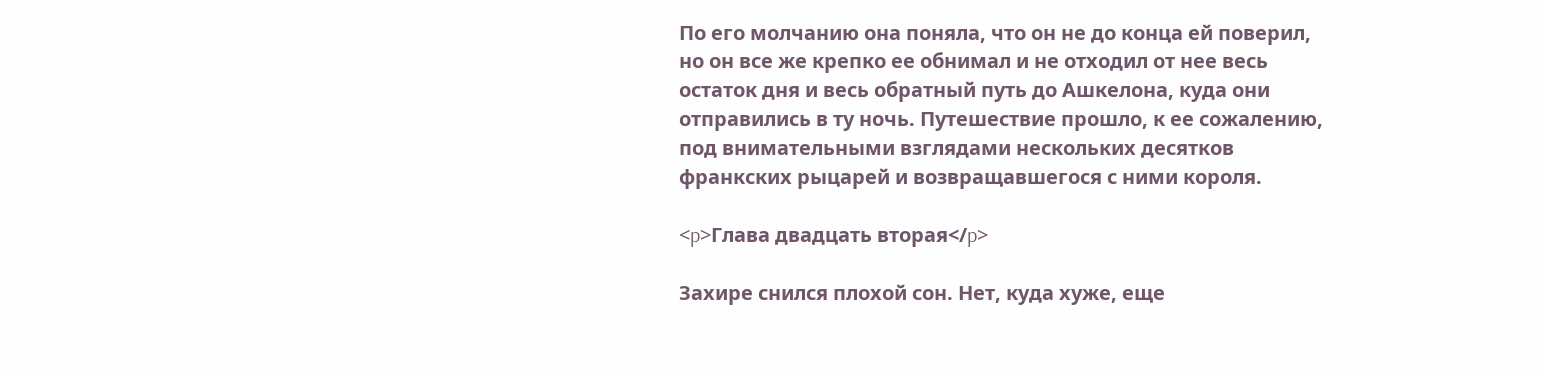По его молчанию она поняла, что он не до конца ей поверил, но он все же крепко ее обнимал и не отходил от нее весь остаток дня и весь обратный путь до Ашкелона, куда они отправились в ту ночь. Путешествие прошло, к ее сожалению, под внимательными взглядами нескольких десятков франкских рыцарей и возвращавшегося с ними короля.

<p>Глава двадцать вторая</p>

Захире снился плохой сон. Нет, куда хуже, еще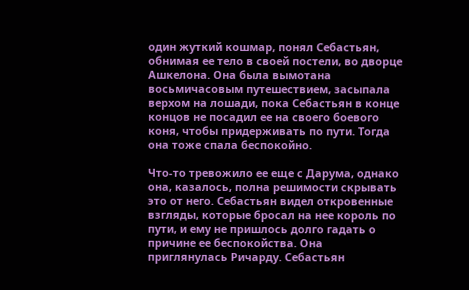один жуткий кошмар, понял Себастьян, обнимая ее тело в своей постели, во дворце Ашкелона. Она была вымотана восьмичасовым путешествием, засыпала верхом на лошади, пока Себастьян в конце концов не посадил ее на своего боевого коня, чтобы придерживать по пути. Тогда она тоже спала беспокойно.

Что-то тревожило ее еще с Дарума, однако она, казалось, полна решимости скрывать это от него. Себастьян видел откровенные взгляды, которые бросал на нее король по пути, и ему не пришлось долго гадать о причине ее беспокойства. Она приглянулась Ричарду. Себастьян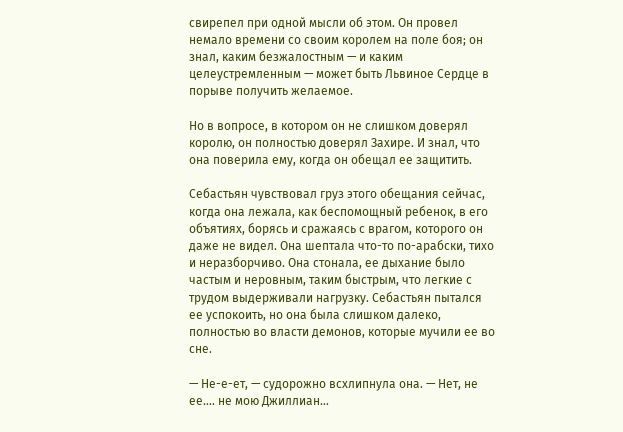свирепел при одной мысли об этом. Он провел немало времени со своим королем на поле боя; он знал, каким безжалостным — и каким целеустремленным — может быть Львиное Сердце в порыве получить желаемое.

Но в вопросе, в котором он не слишком доверял королю, он полностью доверял Захире. И знал, что она поверила ему, когда он обещал ее защитить.

Себастьян чувствовал груз этого обещания сейчас, когда она лежала, как беспомощный ребенок, в его объятиях, борясь и сражаясь с врагом, которого он даже не видел. Она шептала что-то по-арабски, тихо и неразборчиво. Она стонала, ее дыхание было частым и неровным, таким быстрым, что легкие с трудом выдерживали нагрузку. Себастьян пытался ее успокоить, но она была слишком далеко, полностью во власти демонов, которые мучили ее во сне.

— Не-е-ет, — судорожно всхлипнула она. — Нет, не ее…. не мою Джиллиан…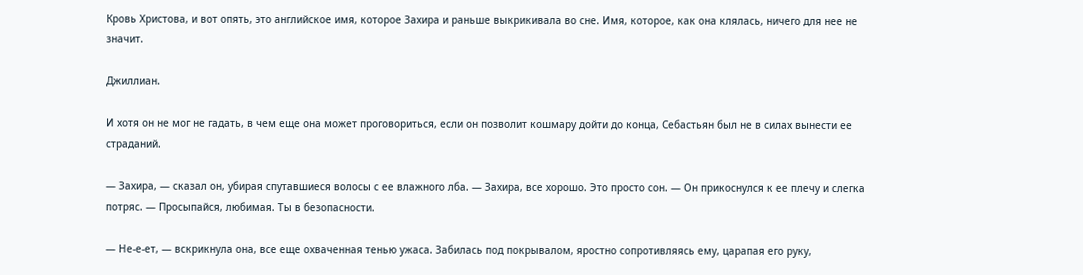Кровь Христова, и вот опять, это английское имя, которое Захира и раньше выкрикивала во сне. Имя, которое, как она клялась, ничего для нее не значит.

Джиллиан.

И хотя он не мог не гадать, в чем еще она может проговориться, если он позволит кошмару дойти до конца, Себастьян был не в силах вынести ее страданий.

— Захира, — сказал он, убирая спутавшиеся волосы с ее влажного лба. — Захира, все хорошо. Это просто сон. — Он прикоснулся к ее плечу и слегка потряс. — Просыпайся, любимая. Ты в безопасности.

— Не-е-ет, — вскрикнула она, все еще охваченная тенью ужаса. Забилась под покрывалом, яростно сопротивляясь ему, царапая его руку,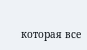которая все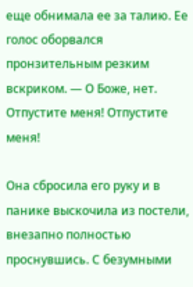еще обнимала ее за талию. Ее голос оборвался пронзительным резким вскриком. — О Боже, нет. Отпустите меня! Отпустите меня!

Она сбросила его руку и в панике выскочила из постели, внезапно полностью проснувшись. С безумными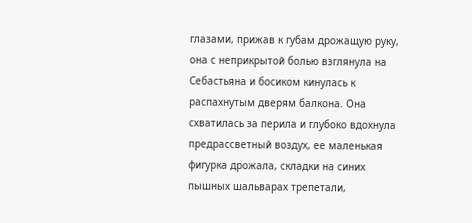глазами, прижав к губам дрожащую руку, она с неприкрытой болью взглянула на Себастьяна и босиком кинулась к распахнутым дверям балкона. Она схватилась за перила и глубоко вдохнула предрассветный воздух, ее маленькая фигурка дрожала, складки на синих пышных шальварах трепетали,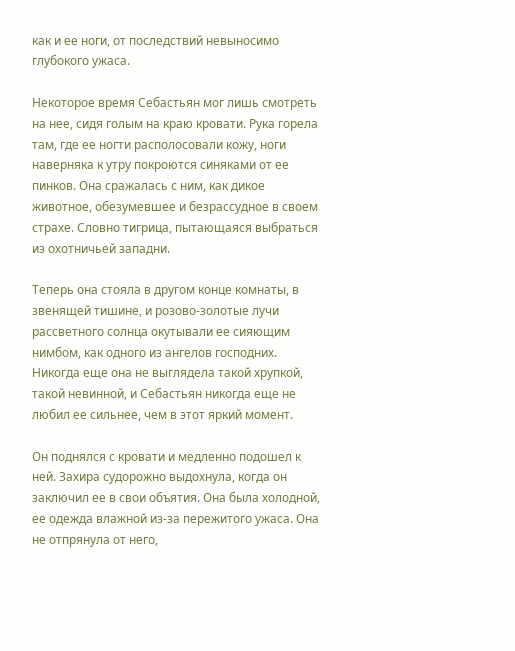как и ее ноги, от последствий невыносимо глубокого ужаса.

Некоторое время Себастьян мог лишь смотреть на нее, сидя голым на краю кровати. Рука горела там, где ее ногти располосовали кожу, ноги наверняка к утру покроются синяками от ее пинков. Она сражалась с ним, как дикое животное, обезумевшее и безрассудное в своем страхе. Словно тигрица, пытающаяся выбраться из охотничьей западни.

Теперь она стояла в другом конце комнаты, в звенящей тишине, и розово-золотые лучи рассветного солнца окутывали ее сияющим нимбом, как одного из ангелов господних. Никогда еще она не выглядела такой хрупкой, такой невинной, и Себастьян никогда еще не любил ее сильнее, чем в этот яркий момент.

Он поднялся с кровати и медленно подошел к ней. Захира судорожно выдохнула, когда он заключил ее в свои объятия. Она была холодной, ее одежда влажной из-за пережитого ужаса. Она не отпрянула от него,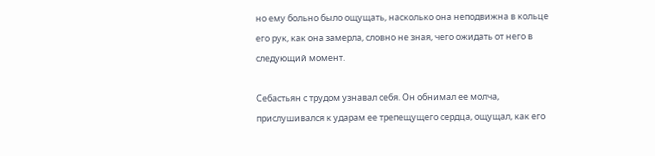но ему больно было ощущать, насколько она неподвижна в кольце его рук, как она замерла, словно не зная, чего ожидать от него в следующий момент.

Себастьян с трудом узнавал себя. Он обнимал ее молча, прислушивался к ударам ее трепещущего сердца, ощущал, как его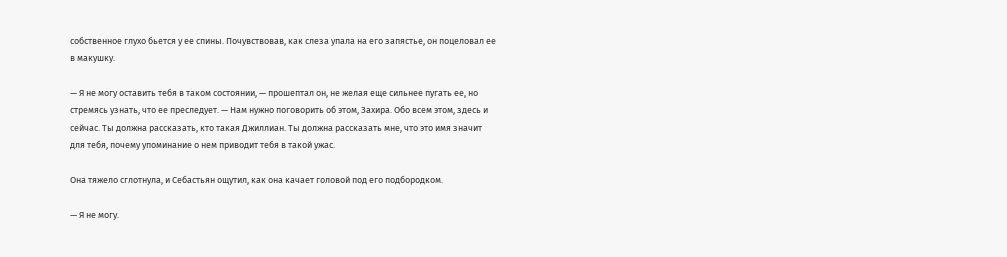собственное глухо бьется у ее спины. Почувствовав, как слеза упала на его запястье, он поцеловал ее в макушку.

— Я не могу оставить тебя в таком состоянии, — прошептал он, не желая еще сильнее пугать ее, но стремясь узнать, что ее преследует. — Нам нужно поговорить об этом, Захира. Обо всем этом, здесь и сейчас. Ты должна рассказать, кто такая Джиллиан. Ты должна рассказать мне, что это имя значит для тебя, почему упоминание о нем приводит тебя в такой ужас.

Она тяжело сглотнула, и Себастьян ощутил, как она качает головой под его подбородком.

— Я не могу.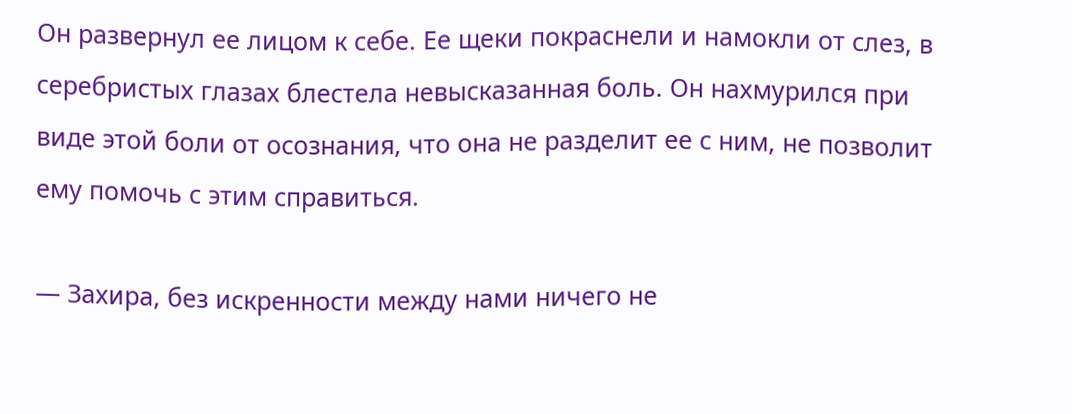Он развернул ее лицом к себе. Ее щеки покраснели и намокли от слез, в серебристых глазах блестела невысказанная боль. Он нахмурился при виде этой боли от осознания, что она не разделит ее с ним, не позволит ему помочь с этим справиться.

— Захира, без искренности между нами ничего не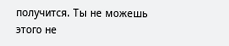получится. Ты не можешь этого не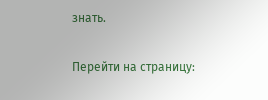знать.

Перейти на страницу: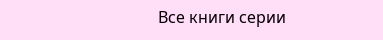Все книги серии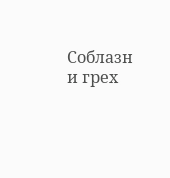Соблазн и грех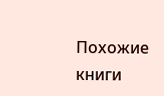Похожие книги